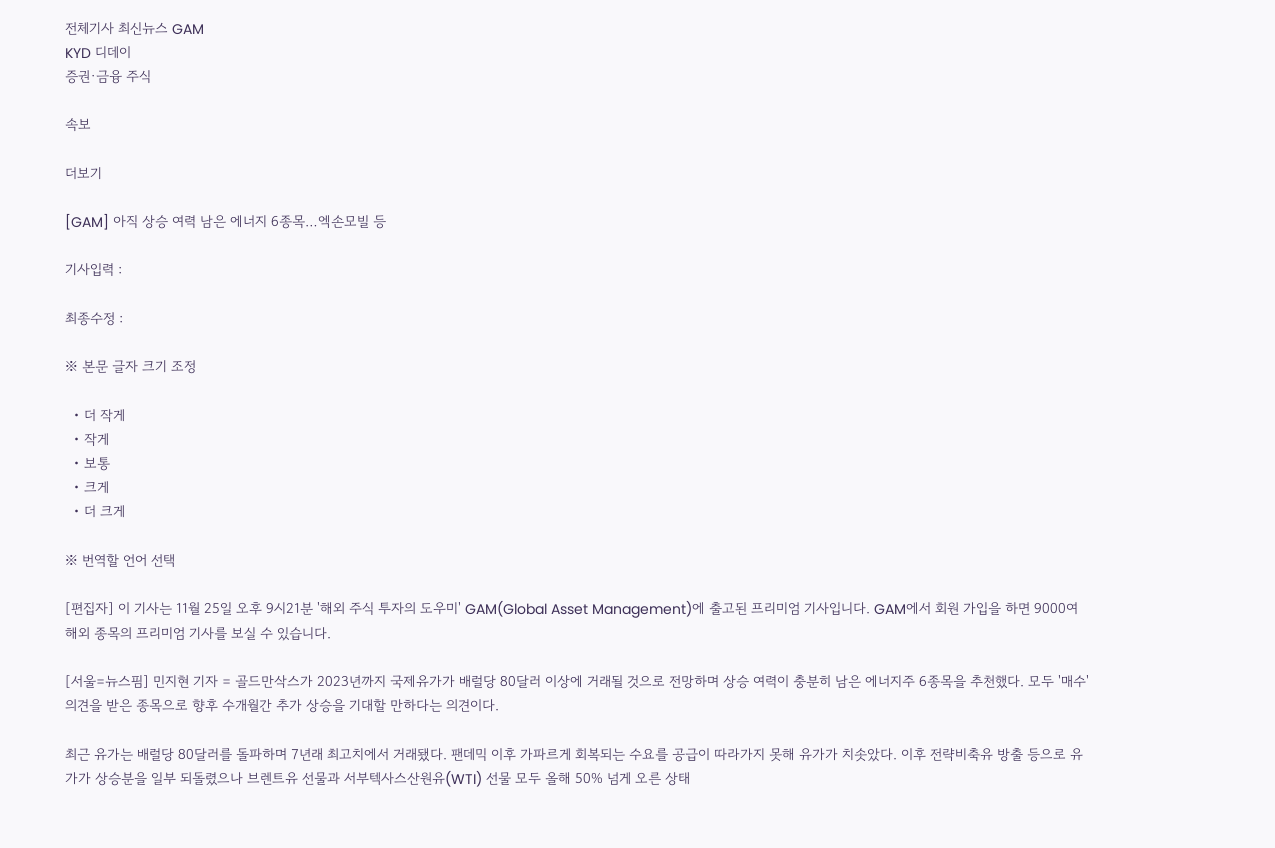전체기사 최신뉴스 GAM
KYD 디데이
증권·금융 주식

속보

더보기

[GAM] 아직 상승 여력 남은 에너지 6종목…엑손모빌 등

기사입력 :

최종수정 :

※ 본문 글자 크기 조정

  • 더 작게
  • 작게
  • 보통
  • 크게
  • 더 크게

※ 번역할 언어 선택

[편집자] 이 기사는 11월 25일 오후 9시21분 '해외 주식 투자의 도우미' GAM(Global Asset Management)에 출고된 프리미엄 기사입니다. GAM에서 회원 가입을 하면 9000여 해외 종목의 프리미엄 기사를 보실 수 있습니다.

[서울=뉴스핌] 민지현 기자 = 골드만삭스가 2023년까지 국제유가가 배럴당 80달러 이상에 거래될 것으로 전망하며 상승 여력이 충분히 남은 에너지주 6종목을 추천했다. 모두 '매수' 의견을 받은 종목으로 향후 수개월간 추가 상승을 기대할 만하다는 의견이다.

최근 유가는 배럴당 80달러를 돌파하며 7년래 최고치에서 거래됐다. 팬데믹 이후 가파르게 회복되는 수요를 공급이 따라가지 못해 유가가 치솟았다. 이후 전략비축유 방출 등으로 유가가 상승분을 일부 되돌렸으나 브렌트유 선물과 서부텍사스산원유(WTI) 선물 모두 올해 50% 넘게 오른 상태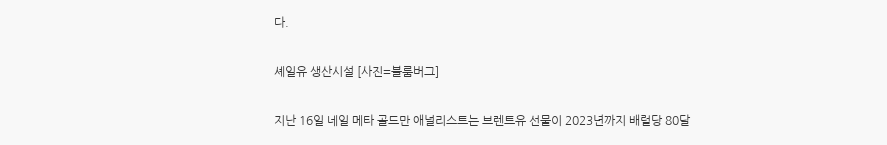다.

셰일유 생산시설 [사진=블룸버그]

지난 16일 네일 메타 골드만 애널리스트는 브렌트유 선물이 2023년까지 배럴당 80달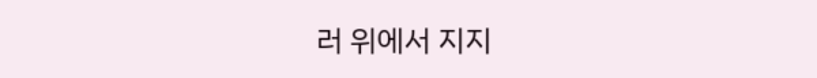러 위에서 지지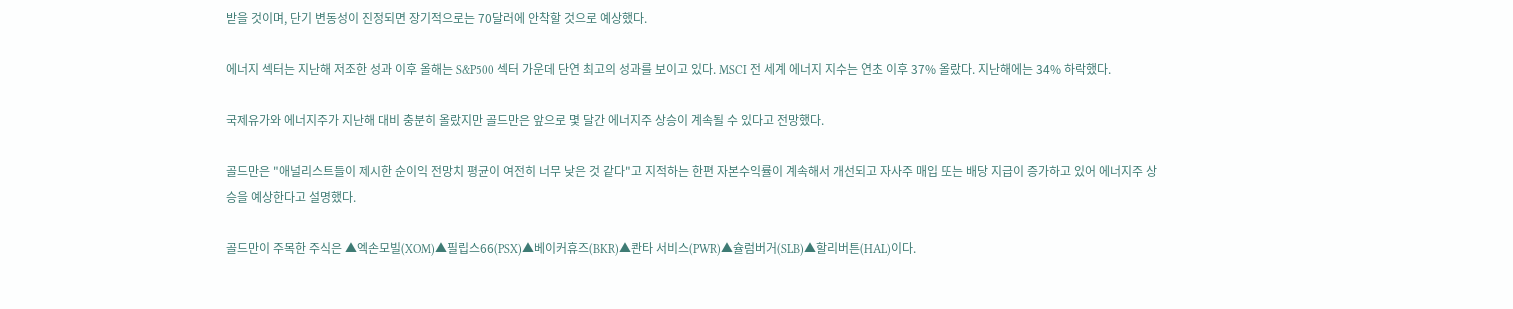받을 것이며, 단기 변동성이 진정되면 장기적으로는 70달러에 안착할 것으로 예상했다.

에너지 섹터는 지난해 저조한 성과 이후 올해는 S&P500 섹터 가운데 단연 최고의 성과를 보이고 있다. MSCI 전 세계 에너지 지수는 연초 이후 37% 올랐다. 지난해에는 34% 하락했다.

국제유가와 에너지주가 지난해 대비 충분히 올랐지만 골드만은 앞으로 몇 달간 에너지주 상승이 계속될 수 있다고 전망했다.

골드만은 "애널리스트들이 제시한 순이익 전망치 평균이 여전히 너무 낮은 것 같다"고 지적하는 한편 자본수익률이 계속해서 개선되고 자사주 매입 또는 배당 지급이 증가하고 있어 에너지주 상승을 예상한다고 설명했다.

골드만이 주목한 주식은 ▲엑손모빌(XOM)▲필립스66(PSX)▲베이커휴즈(BKR)▲콴타 서비스(PWR)▲슐럼버거(SLB)▲할리버튼(HAL)이다.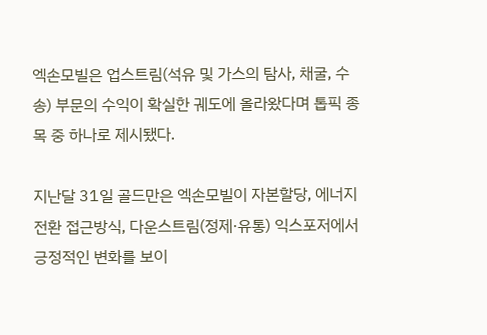엑손모빌은 업스트림(석유 및 가스의 탐사, 채굴, 수송) 부문의 수익이 확실한 궤도에 올라왔다며 톱픽 종목 중 하나로 제시됐다.

지난달 31일 골드만은 엑손모빌이 자본할당, 에너지 전환 접근방식, 다운스트림(정제·유통) 익스포저에서 긍정적인 변화를 보이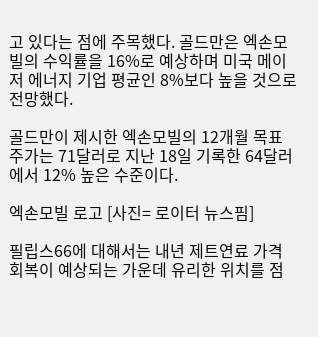고 있다는 점에 주목했다. 골드만은 엑손모빌의 수익률을 16%로 예상하며 미국 메이저 에너지 기업 평균인 8%보다 높을 것으로 전망했다.

골드만이 제시한 엑손모빌의 12개월 목표 주가는 71달러로 지난 18일 기록한 64달러에서 12% 높은 수준이다.

엑손모빌 로고 [사진= 로이터 뉴스핌]

필립스66에 대해서는 내년 제트연료 가격 회복이 예상되는 가운데 유리한 위치를 점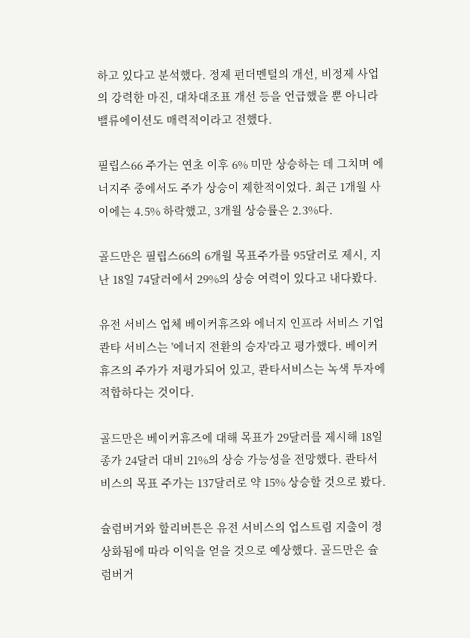하고 있다고 분석했다. 정제 펀더멘털의 개선, 비정제 사업의 강력한 마진, 대차대조표 개선 등을 언급했을 뿐 아니라 밸류에이션도 매력적이라고 전했다.

필립스66 주가는 연초 이후 6% 미만 상승하는 데 그치며 에너지주 중에서도 주가 상승이 제한적이었다. 최근 1개월 사이에는 4.5% 하락했고, 3개월 상승률은 2.3%다.

골드만은 필립스66의 6개월 목표주가를 95달러로 제시, 지난 18일 74달러에서 29%의 상승 여력이 있다고 내다봤다.

유전 서비스 업체 베이커휴즈와 에너지 인프라 서비스 기업 콴타 서비스는 '에너지 전환의 승자'라고 평가했다. 베이커휴즈의 주가가 저평가되어 있고, 콴타서비스는 녹색 투자에 적합하다는 것이다.

골드만은 베이커휴즈에 대해 목표가 29달러를 제시해 18일 종가 24달러 대비 21%의 상승 가능성을 전망했다. 콴타서비스의 목표 주가는 137달러로 약 15% 상승할 것으로 봤다.

슐럼버거와 할리버튼은 유전 서비스의 업스트림 지출이 정상화됨에 따라 이익을 얻을 것으로 예상했다. 골드만은 슐럼버거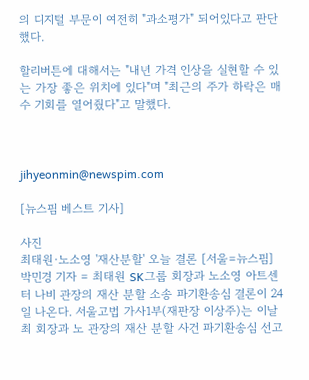의 디지털 부문이 여전히 "과소평가" 되어있다고 판단했다.

할리버튼에 대해서는 "내년 가격 인상을 실현할 수 있는 가장 좋은 위치에 있다"며 "최근의 주가 하락은 매수 기회를 열어줬다"고 말했다.



jihyeonmin@newspim.com

[뉴스핌 베스트 기사]

사진
최태원·노소영 '재산분할' 오늘 결론 [서울=뉴스핌] 박민경 기자 = 최태원 SK그룹 회장과 노소영 아트센터 나비 관장의 재산 분할 소송 파기환송심 결론이 24일 나온다. 서울고법 가사1부(재판장 이상주)는 이날 최 회장과 노 관장의 재산 분할 사건 파기환송심 선고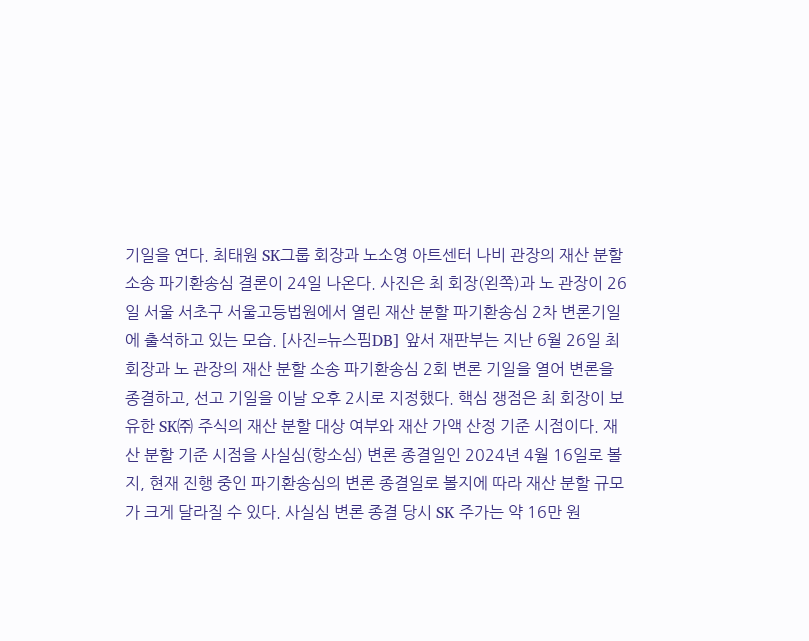기일을 연다. 최태원 SK그룹 회장과 노소영 아트센터 나비 관장의 재산 분할 소송 파기환송심 결론이 24일 나온다. 사진은 최 회장(왼쪽)과 노 관장이 26일 서울 서초구 서울고등법원에서 열린 재산 분할 파기환송심 2차 변론기일에 출석하고 있는 모습. [사진=뉴스핌DB] 앞서 재판부는 지난 6월 26일 최 회장과 노 관장의 재산 분할 소송 파기환송심 2회 변론 기일을 열어 변론을 종결하고, 선고 기일을 이날 오후 2시로 지정했다. 핵심 쟁점은 최 회장이 보유한 SK㈜ 주식의 재산 분할 대상 여부와 재산 가액 산정 기준 시점이다. 재산 분할 기준 시점을 사실심(항소심) 변론 종결일인 2024년 4월 16일로 볼지, 현재 진행 중인 파기환송심의 변론 종결일로 볼지에 따라 재산 분할 규모가 크게 달라질 수 있다. 사실심 변론 종결 당시 SK 주가는 약 16만 원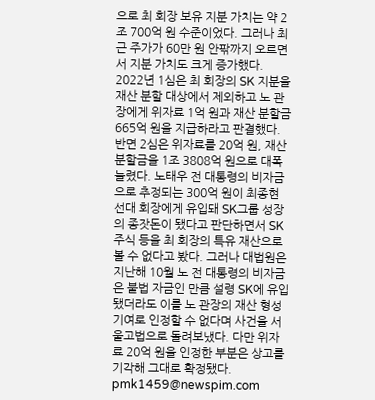으로 최 회장 보유 지분 가치는 약 2조 700억 원 수준이었다. 그러나 최근 주가가 60만 원 안팎까지 오르면서 지분 가치도 크게 증가했다. 2022년 1심은 최 회장의 SK 지분을 재산 분할 대상에서 제외하고 노 관장에게 위자료 1억 원과 재산 분할금 665억 원을 지급하라고 판결했다. 반면 2심은 위자료를 20억 원, 재산 분할금을 1조 3808억 원으로 대폭 늘렸다. 노태우 전 대통령의 비자금으로 추정되는 300억 원이 최종현 선대 회장에게 유입돼 SK그룹 성장의 종잣돈이 됐다고 판단하면서 SK 주식 등을 최 회장의 특유 재산으로 볼 수 없다고 봤다. 그러나 대법원은 지난해 10월 노 전 대통령의 비자금은 불법 자금인 만큼 설령 SK에 유입됐더라도 이를 노 관장의 재산 형성 기여로 인정할 수 없다며 사건을 서울고법으로 돌려보냈다. 다만 위자료 20억 원을 인정한 부분은 상고를 기각해 그대로 확정됐다. pmk1459@newspim.com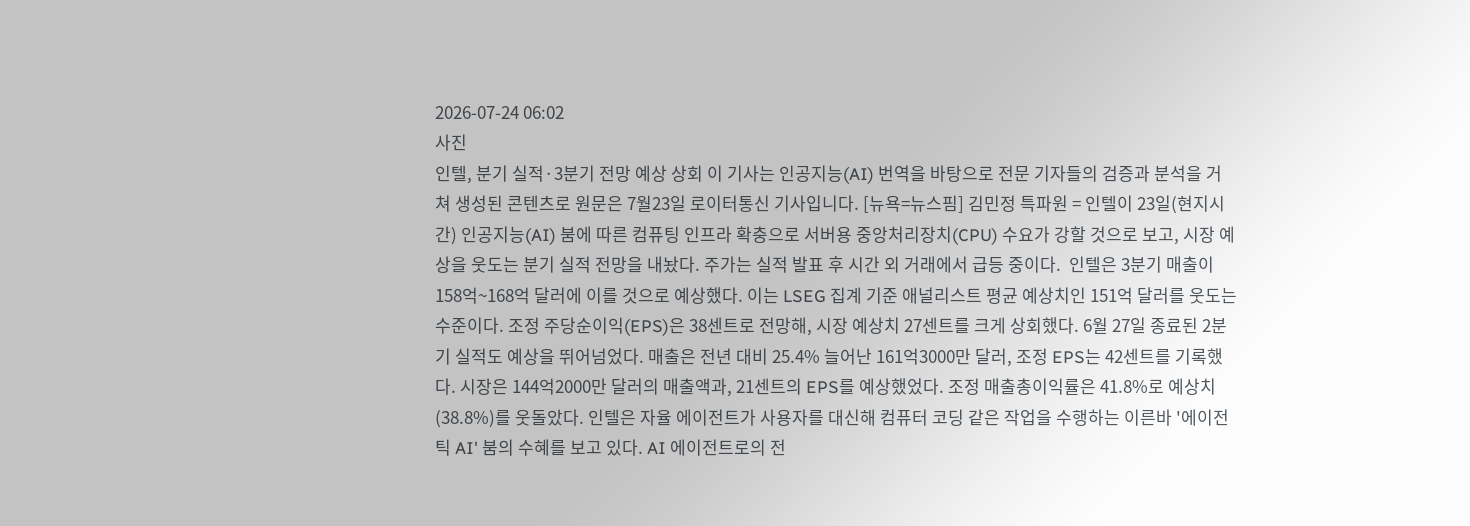2026-07-24 06:02
사진
인텔, 분기 실적·3분기 전망 예상 상회 이 기사는 인공지능(AI) 번역을 바탕으로 전문 기자들의 검증과 분석을 거쳐 생성된 콘텐츠로 원문은 7월23일 로이터통신 기사입니다. [뉴욕=뉴스핌] 김민정 특파원 = 인텔이 23일(현지시간) 인공지능(AI) 붐에 따른 컴퓨팅 인프라 확충으로 서버용 중앙처리장치(CPU) 수요가 강할 것으로 보고, 시장 예상을 웃도는 분기 실적 전망을 내놨다. 주가는 실적 발표 후 시간 외 거래에서 급등 중이다.  인텔은 3분기 매출이 158억~168억 달러에 이를 것으로 예상했다. 이는 LSEG 집계 기준 애널리스트 평균 예상치인 151억 달러를 웃도는 수준이다. 조정 주당순이익(EPS)은 38센트로 전망해, 시장 예상치 27센트를 크게 상회했다. 6월 27일 종료된 2분기 실적도 예상을 뛰어넘었다. 매출은 전년 대비 25.4% 늘어난 161억3000만 달러, 조정 EPS는 42센트를 기록했다. 시장은 144억2000만 달러의 매출액과, 21센트의 EPS를 예상했었다. 조정 매출총이익률은 41.8%로 예상치(38.8%)를 웃돌았다. 인텔은 자율 에이전트가 사용자를 대신해 컴퓨터 코딩 같은 작업을 수행하는 이른바 '에이전틱 AI' 붐의 수혜를 보고 있다. AI 에이전트로의 전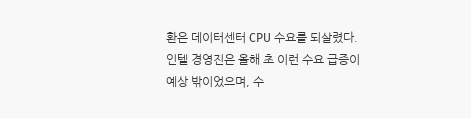환은 데이터센터 CPU 수요를 되살렸다. 인텔 경영진은 올해 초 이런 수요 급증이 예상 밖이었으며, 수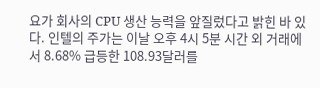요가 회사의 CPU 생산 능력을 앞질렀다고 밝힌 바 있다. 인텔의 주가는 이날 오후 4시 5분 시간 외 거래에서 8.68% 급등한 108.93달러를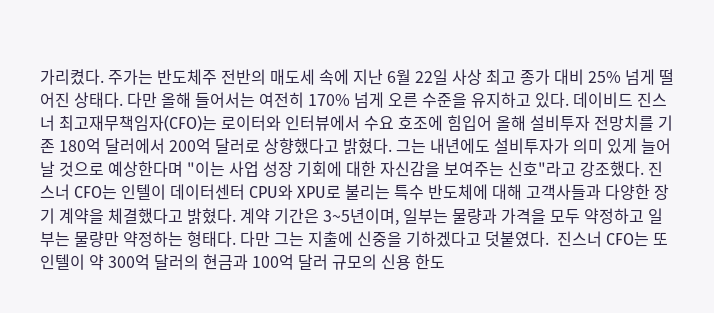가리켰다. 주가는 반도체주 전반의 매도세 속에 지난 6월 22일 사상 최고 종가 대비 25% 넘게 떨어진 상태다. 다만 올해 들어서는 여전히 170% 넘게 오른 수준을 유지하고 있다. 데이비드 진스너 최고재무책임자(CFO)는 로이터와 인터뷰에서 수요 호조에 힘입어 올해 설비투자 전망치를 기존 180억 달러에서 200억 달러로 상향했다고 밝혔다. 그는 내년에도 설비투자가 의미 있게 늘어날 것으로 예상한다며 "이는 사업 성장 기회에 대한 자신감을 보여주는 신호"라고 강조했다. 진스너 CFO는 인텔이 데이터센터 CPU와 XPU로 불리는 특수 반도체에 대해 고객사들과 다양한 장기 계약을 체결했다고 밝혔다. 계약 기간은 3~5년이며, 일부는 물량과 가격을 모두 약정하고 일부는 물량만 약정하는 형태다. 다만 그는 지출에 신중을 기하겠다고 덧붙였다.  진스너 CFO는 또 인텔이 약 300억 달러의 현금과 100억 달러 규모의 신용 한도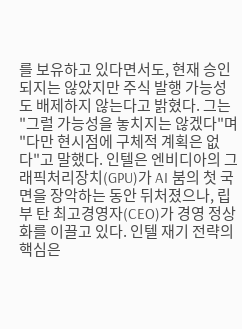를 보유하고 있다면서도, 현재 승인되지는 않았지만 주식 발행 가능성도 배제하지 않는다고 밝혔다. 그는 "그럴 가능성을 놓치지는 않겠다"며 "다만 현시점에 구체적 계획은 없다"고 말했다. 인텔은 엔비디아의 그래픽처리장치(GPU)가 AI 붐의 첫 국면을 장악하는 동안 뒤처졌으나, 립부 탄 최고경영자(CEO)가 경영 정상화를 이끌고 있다. 인텔 재기 전략의 핵심은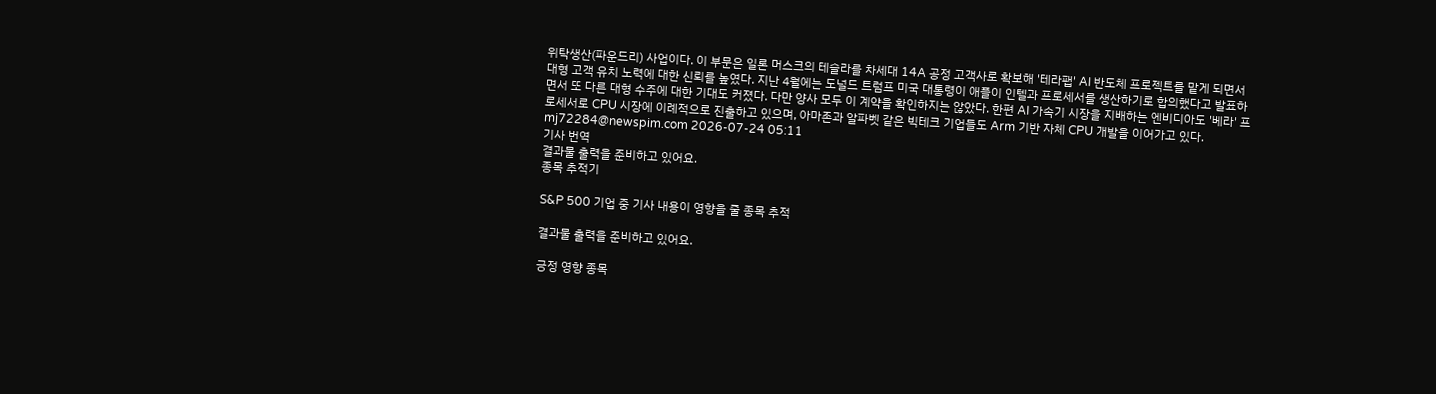위탁생산(파운드리) 사업이다. 이 부문은 일론 머스크의 테슬라를 차세대 14A 공정 고객사로 확보해 '테라팹' AI 반도체 프로젝트를 맡게 되면서 대형 고객 유치 노력에 대한 신뢰를 높였다. 지난 4월에는 도널드 트럼프 미국 대통령이 애플이 인텔과 프로세서를 생산하기로 합의했다고 발표하면서 또 다른 대형 수주에 대한 기대도 커졌다. 다만 양사 모두 이 계약을 확인하지는 않았다. 한편 AI 가속기 시장을 지배하는 엔비디아도 '베라' 프로세서로 CPU 시장에 이례적으로 진출하고 있으며, 아마존과 알파벳 같은 빅테크 기업들도 Arm 기반 자체 CPU 개발을 이어가고 있다. mj72284@newspim.com 2026-07-24 05:11
기사 번역
결과물 출력을 준비하고 있어요.
종목 추적기

S&P 500 기업 중 기사 내용이 영향을 줄 종목 추적

결과물 출력을 준비하고 있어요.

긍정 영향 종목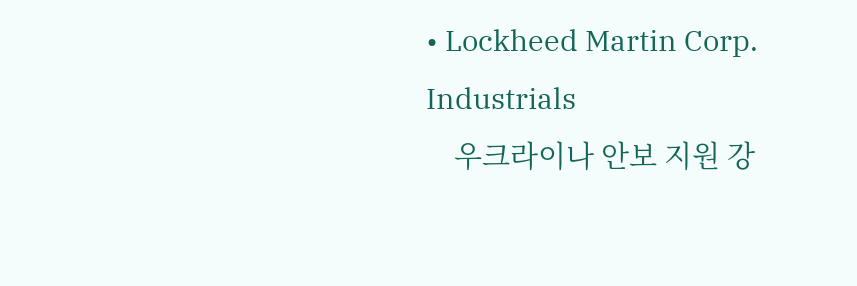• Lockheed Martin Corp. Industrials
    우크라이나 안보 지원 강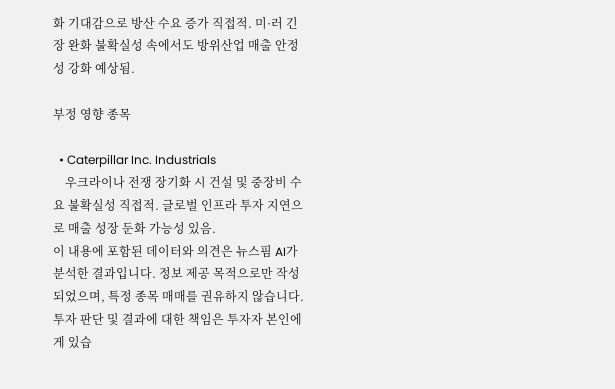화 기대감으로 방산 수요 증가 직접적. 미·러 긴장 완화 불확실성 속에서도 방위산업 매출 안정성 강화 예상됨.

부정 영향 종목

  • Caterpillar Inc. Industrials
    우크라이나 전쟁 장기화 시 건설 및 중장비 수요 불확실성 직접적. 글로벌 인프라 투자 지연으로 매출 성장 둔화 가능성 있음.
이 내용에 포함된 데이터와 의견은 뉴스핌 AI가 분석한 결과입니다. 정보 제공 목적으로만 작성되었으며, 특정 종목 매매를 권유하지 않습니다. 투자 판단 및 결과에 대한 책임은 투자자 본인에게 있습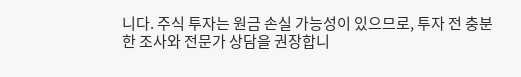니다. 주식 투자는 원금 손실 가능성이 있으므로, 투자 전 충분한 조사와 전문가 상담을 권장합니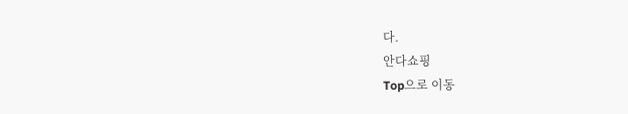다.
안다쇼핑
Top으로 이동